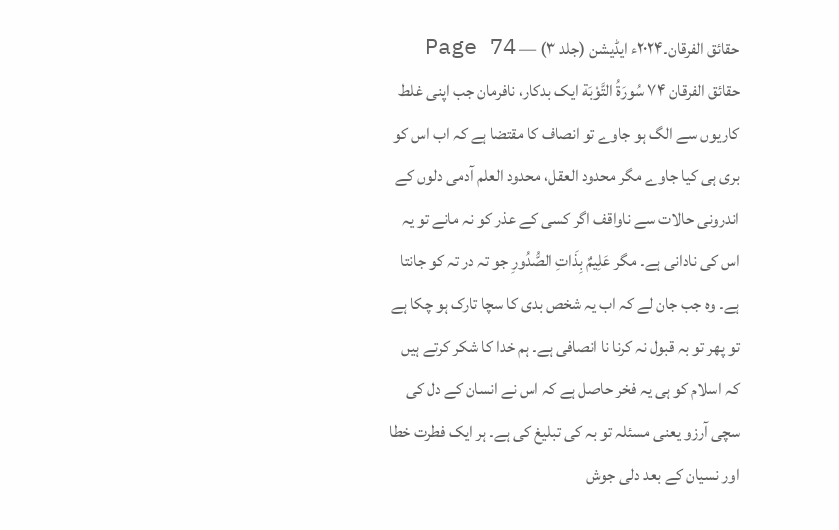حقائق الفرقان۔۲۰۲۴ء ایڈیشن (جلد ۳) — Page 74
حقائق الفرقان ۷۴ سُورَةُ التَّوْبَة ایک بدکار، نافرمان جب اپنی غلط کاریوں سے الگ ہو جاوے تو انصاف کا مقتضا ہے کہ اب اس کو بری ہی کیا جاوے مگر محدود العقل، محدود العلم آدمی دلوں کے اندرونی حالات سے ناواقف اگر کسی کے عذر کو نہ مانے تو یہ اس کی نادانی ہے۔ مگر عَلِيمٌ بِذَاتِ الصُّدُورِ جو تہ در تہ کو جانتا ہے۔ وہ جب جان لے کہ اب یہ شخص بدی کا سچا تارک ہو چکا ہے تو پھر تو بہ قبول نہ کرنا نا انصافی ہے۔ ہم خدا کا شکر کرتے ہیں کہ اسلام کو ہی یہ فخر حاصل ہے کہ اس نے انسان کے دل کی سچی آرزو یعنی مسئلہ تو بہ کی تبلیغ کی ہے۔ ہر ایک فطرت خطا اور نسیان کے بعد دلی جوش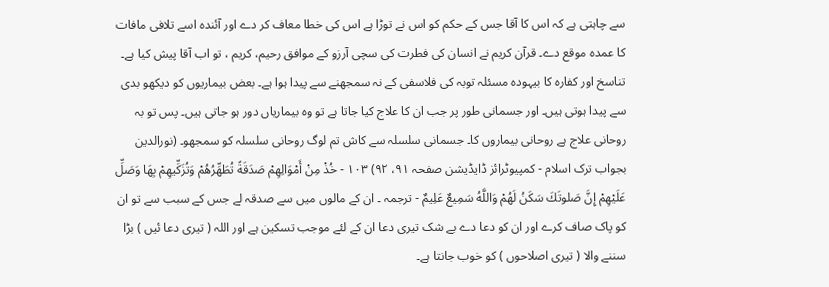سے چاہتی ہے کہ اس کا آقا جس کے حکم کو اس نے توڑا ہے اس کی خطا معاف کر دے اور آئندہ اسے تلافی مافات کا عمدہ موقع دے۔ قرآن کریم نے انسان کی فطرت کی سچی آرزو کے موافق رحیم، کریم ، تو اب آقا پیش کیا ہے۔ تناسخ اور کفارہ کا بیہودہ مسئلہ توبہ کی فلاسفی کے نہ سمجھنے سے پیدا ہوا ہے۔ بعض بیماریوں کو دیکھو بدی سے پیدا ہوتی ہیں۔ اور جسمانی طور پر جب ان کا علاج کیا جاتا ہے تو وہ بیماریاں دور ہو جاتی ہیں۔ پس تو بہ روحانی علاج ہے روحانی بیماروں کا۔ جسمانی سلسلہ سے کاش تم لوگ روحانی سلسلہ کو سمجھو۔ (نورالدین بجواب ترک اسلام - کمپیوٹرائز ڈایڈیشن صفحہ ۹۱، ۹۲) ۱۰۳ - خُذْ مِنْ أَمْوَالِهِمْ صَدَقَةً تُطَهِّرُهُمْ وَتُزَكِّيهِمْ بِهَا وَصَلِّ عَلَيْهِمْ إِنَّ صَلوتَكَ سَكَنُ لَهُمْ وَاللَّهُ سَمِيعٌ عَلِيمٌ - ترجمہ ۔ ان کے مالوں میں سے صدقہ لے جس کے سبب سے تو ان کو پاک صاف کرے اور ان کو دعا دے بے شک تیری دعا ان کے لئے موجب تسکین ہے اور اللہ ( تیری دعا ئیں ) بڑا سننے والا ( تیری اصلاحوں ) کو خوب جانتا ہے۔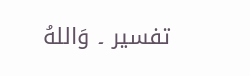تفسیر ۔ وَاللهُ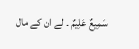سَمِيعٌ عَلِيمٌ ۔ لے ان کے مال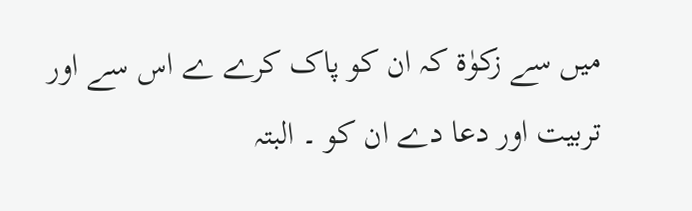میں سے زکوٰۃ کہ ان کو پاک کرے ے اس سے اور تربیت اور دعا دے ان کو ۔ البتہ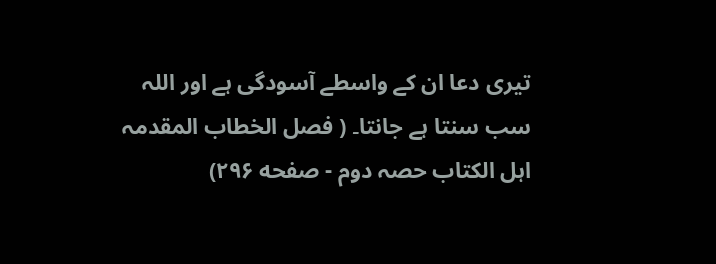تیری دعا ان کے واسطے آسودگی ہے اور اللہ سب سنتا ہے جانتا۔ ( فصل الخطاب المقدمہ اہل الکتاب حصہ دوم - صفحه ۲۹۶)